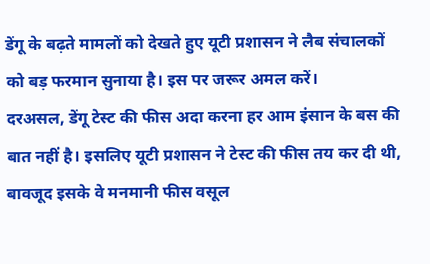डेंगू के बढ़ते मामलों को देखते हुए यूटी प्रशासन ने लैब संचालकों को बड़ फरमान सुनाया है। इस पर जरूर अमल करें।
दरअसल, डेंगू टेस्ट की फीस अदा करना हर आम इंसान के बस की बात नहीं है। इसलिए यूटी प्रशासन ने टेस्ट की फीस तय कर दी थी, बावजूद इसके वे मनमानी फीस वसूल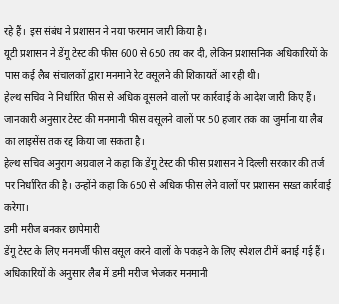रहे हैं। इस संबंध ने प्रशासन ने नया फरमान जारी किया है।
यूटी प्रशासन ने डेंगू टेस्ट की फीस 600 से 650 तय कर दी, लेकिन प्रशासनिक अधिकारियों के पास कई लैब संचालकों द्वारा मनमाने रेट वसूलने की शिकायतें आ रही थी।
हेल्थ सचिव ने निर्धारित फीस से अधिक वूसलने वालों पर कार्रवाई के आदेश जारी किए हैं। जानकारी अनुसार टेस्ट की मनमानी फीस वसूलने वालों पर 50 हजार तक का जुर्माना या लैब का लाइसेंस तक रद्द किया जा सकता है।
हेल्थ सचिव अनुराग अग्रवाल ने कहा कि डेंगू टेस्ट की फीस प्रशासन ने दिल्ली सरकार की तर्ज पर निर्धारित की है। उन्होंने कहा कि 650 से अधिक फीस लेने वालों पर प्रशासन सख्त कार्रवाई करेगा।
डमी मरीज बनकर छापेमारी
डेंगू टेस्ट के लिए मनमर्जी फीस वसूल करने वालों के पकड़ने के लिए स्पेशल टीमें बनाई गई हैं। अधिकारियों के अनुसार लैब में डमी मरीज भेजकर मनमानी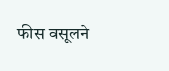फीस वसूलने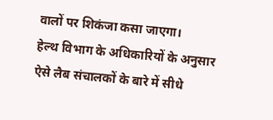वालों पर शिकंजा कसा जाएगा।
हेल्थ विभाग के अधिकारियों के अनुसार ऐसे लैब संचालकों के बारे में सीधे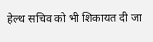हेल्थ सचिव को भी शिकायत दी जा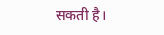सकती है।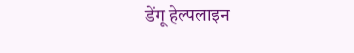डेंगू हेल्पलाइन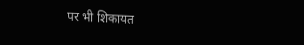पर भी शिकायत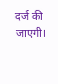दर्ज की जाएगी।